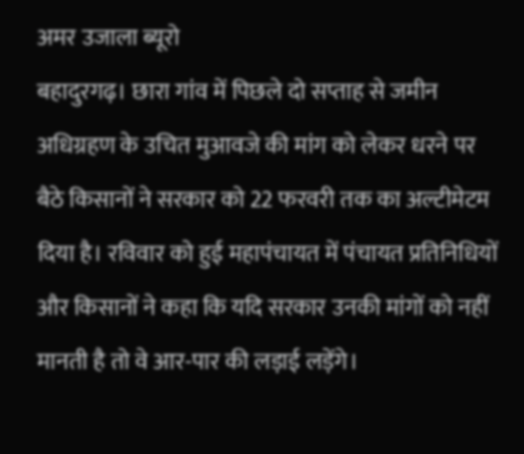अमर उजाला ब्यूरो
बहादुरगढ़। छारा गांव में पिछले दो सप्ताह से जमीन अधिग्रहण के उचित मुआवजे की मांग को लेकर धरने पर बैठे किसानों ने सरकार को 22 फरवरी तक का अल्टीमेटम दिया है। रविवार को हुई महापंचायत में पंचायत प्रतिनिधियों और किसानों ने कहा कि यदि सरकार उनकी मांगों को नहीं मानती है तो वे आर-पार की लड़ाई लड़ेंगे।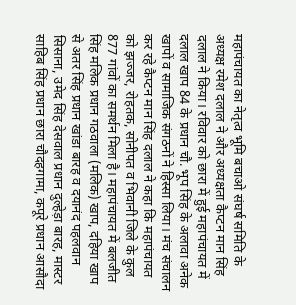महापंचायत का नेतृत्व भूमि बचाओ संघर्ष समिति के अध्यक्ष रमेश दलाल ने और अध्यक्षता कैप्टन मान सिंह दलाल ने किया। रविवार को छारा में हुई महापंचायत में दलाल खाप 84 के प्रधान चौ. भूप सिंह के अलावा अनेक खापों व सामाजिक संगठनों ने हिस्सा लिया। मंच संचालन कर रहे कैप्टन मान सिंह दलाल ने कहा कि महापंचायत को झज्जर, रोहतक, सोनीपत व भिवानी जिले के कुल 877 गांवों का समर्थन मिला है। महापंचायत में बलजीत सिंह मलिक प्रधान गठवाला (मलिक) खाप, दहिया खाप से अतर सिंह प्रधान खांडा बारह व दयानंद पहलवान सिसाना, उमेद सिंह देसवाल प्रधान दुल्हेड़ा बारह, मास्टर साहिब सिंह प्रधान छारा चौदहगामा, कपूरे प्रधान आसौदा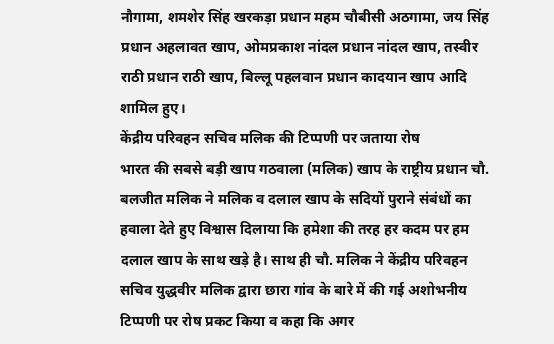नौगामा, शमशेर सिंह खरकड़ा प्रधान महम चौबीसी अठगामा, जय सिंह प्रधान अहलावत खाप, ओमप्रकाश नांदल प्रधान नांदल खाप, तस्वीर राठी प्रधान राठी खाप, बिल्लू पहलवान प्रधान कादयान खाप आदि शामिल हुए।
केंद्रीय परिवहन सचिव मलिक की टिप्पणी पर जताया रोष
भारत की सबसे बड़ी खाप गठवाला (मलिक) खाप के राष्ट्रीय प्रधान चौ. बलजीत मलिक ने मलिक व दलाल खाप के सदियों पुराने संबंधों का हवाला देते हुए विश्वास दिलाया कि हमेशा की तरह हर कदम पर हम दलाल खाप के साथ खड़े है। साथ ही चौ. मलिक ने केंद्रीय परिवहन सचिव युद्धवीर मलिक द्वारा छारा गांव के बारे में की गई अशोभनीय टिप्पणी पर रोष प्रकट किया व कहा कि अगर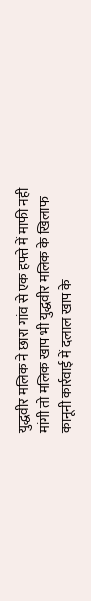युद्धवीर मलिक ने छारा गांव से एक हफ्ते में माफी नही मांगी तो मलिक खाप भी युद्धवीर मलिक के खिलाफ कानूनी कार्रवाई में दलाल खाप के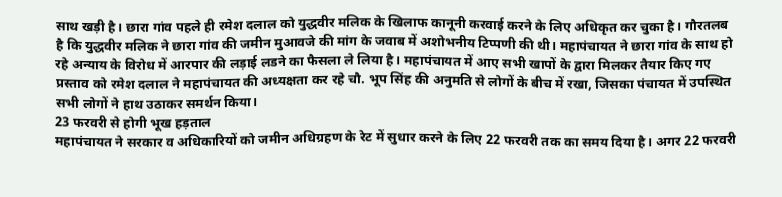साथ खड़ी है। छारा गांव पहले ही रमेश दलाल को युद्धवीर मलिक के खिलाफ कानूनी करवाई करने के लिए अधिकृत कर चुका है। गौरतलब है कि युद्धवीर मलिक ने छारा गांव की जमीन मुआवजे की मांग के जवाब में अशोभनीय टिप्पणी की थी। महापंचायत ने छारा गांव के साथ हो रहे अन्याय के विरोध में आरपार की लड़ाई लडने का फैसला ले लिया है। महापंचायत में आए सभी खापों के द्वारा मिलकर तैयार किए गए प्रस्ताव को रमेश दलाल ने महापंचायत की अध्यक्षता कर रहे चौ. भूप सिंह की अनुमति से लोगों के बीच में रखा, जिसका पंचायत में उपस्थित सभी लोगों ने हाथ उठाकर समर्थन किया।
23 फरवरी से होगी भूख हड़ताल
महापंचायत ने सरकार व अधिकारियों को जमीन अधिग्रहण के रेट में सुधार करने के लिए 22 फरवरी तक का समय दिया है। अगर 22 फरवरी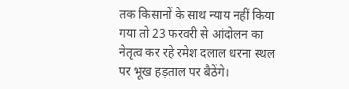तक किसानों के साथ न्याय नहीं किया गया तो 23 फरवरी से आंदोलन का नेतृत्व कर रहे रमेश दलाल धरना स्थल पर भूख हड़ताल पर बैठेंगे।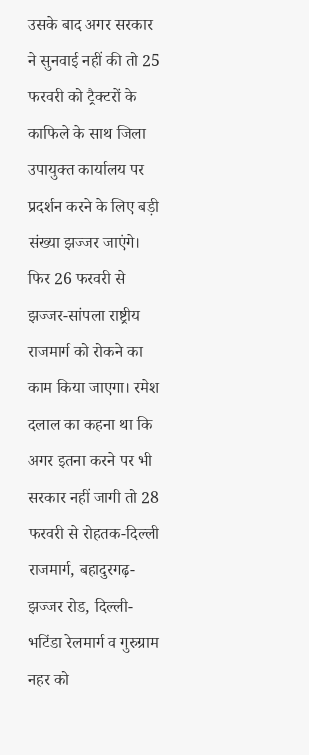उसके बाद अगर सरकार ने सुनवाई नहीं की तो 25 फरवरी को ट्रैक्टरों के काफिले के साथ जिला उपायुक्त कार्यालय पर प्रदर्शन करने के लिए बड़ी संख्या झज्जर जाएंगे। फिर 26 फरवरी से झज्जर-सांपला राष्ट्रीय राजमार्ग को रोकने का काम किया जाएगा। रमेश दलाल का कहना था कि अगर इतना करने पर भी सरकार नहीं जागी तो 28 फरवरी से रोहतक-दिल्ली राजमार्ग, बहादुरगढ़-झज्जर रोड, दिल्ली-भटिंडा रेलमार्ग व गुरुग्राम नहर को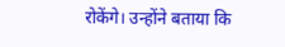रोकेंगे। उन्होंने बताया कि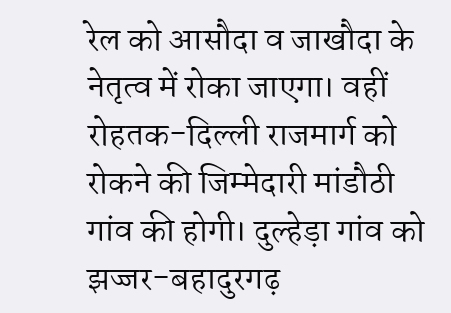रेल को आसौदा व जाखौदा के नेतृत्व में रोका जाएगा। वहीं रोहतक-दिल्ली राजमार्ग को रोकने की जिम्मेदारी मांडौठी गांव की होगी। दुल्हेड़ा गांव को झज्जर-बहादुरगढ़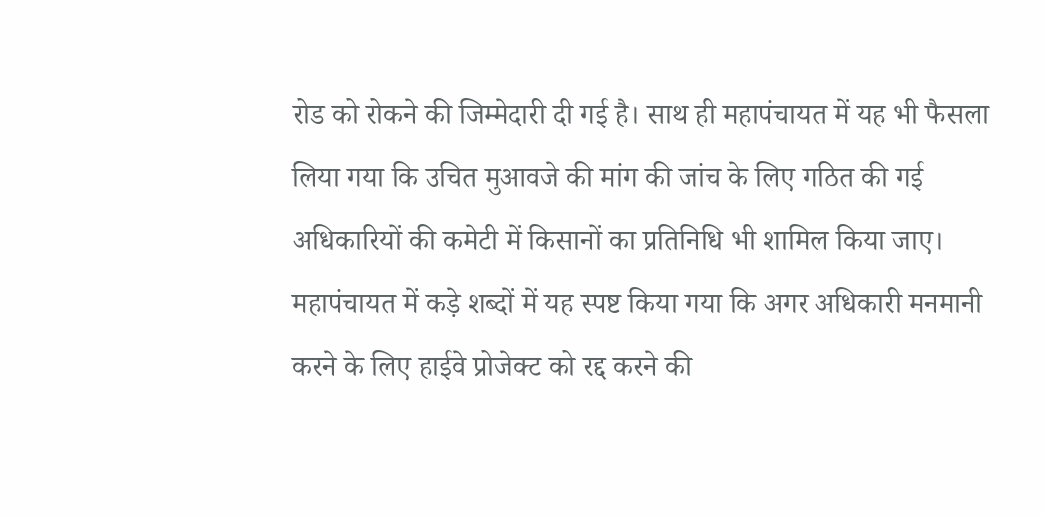रोड को रोकने की जिम्मेदारी दी गई है। साथ ही महापंचायत में यह भी फैसला लिया गया कि उचित मुआवजे की मांग की जांच के लिए गठित की गई अधिकारियों की कमेटी में किसानों का प्रतिनिधि भी शामिल किया जाए। महापंचायत में कड़े शब्दों में यह स्पष्ट किया गया कि अगर अधिकारी मनमानी करने के लिए हाईवे प्रोजेक्ट को रद्द करने की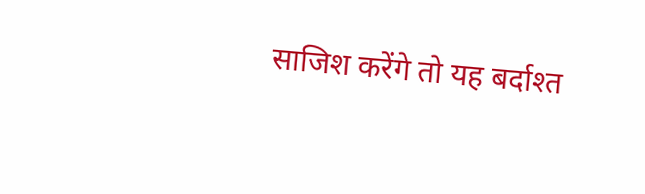साजिश करेंगे तो यह बर्दाश्त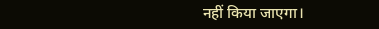नहीं किया जाएगा।